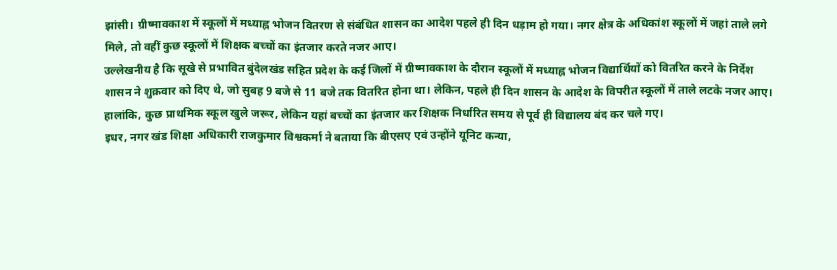झांसी। ग्रीष्मावकाश में स्कूलों में मध्याह्न भोजन वितरण से संबंधित शासन का आदेश पहले ही दिन धड़ाम हो गया। नगर क्षेत्र के अधिकांश स्कूलों में जहां ताले लगे मिले, तो वहीं कुछ स्कूलों में शिक्षक बच्चों का इंतजार करते नजर आए।
उल्लेखनीय है कि सूखे से प्रभावित बुंदेलखंड सहित प्रदेश के कई जिलों में ग्रीष्मावकाश के दौरान स्कूलों में मध्याह्न भोजन विद्यार्थियों को वितरित करने के निर्देश शासन ने शुक्रवार को दिए थे, जो सुबह 9 बजे से 11 बजे तक वितरित होना था। लेकिन, पहले ही दिन शासन के आदेश के विपरीत स्कूलों में ताले लटके नजर आए।
हालांकि, कुछ प्राथमिक स्कूल खुले जरूर, लेकिन यहां बच्चों का इंतजार कर शिक्षक निर्धारित समय से पूर्व ही विद्यालय बंद कर चले गए।
इधर, नगर खंड शिक्षा अधिकारी राजकुमार विश्वकर्मा ने बताया कि बीएसए एवं उन्होंने यूनिट कन्या,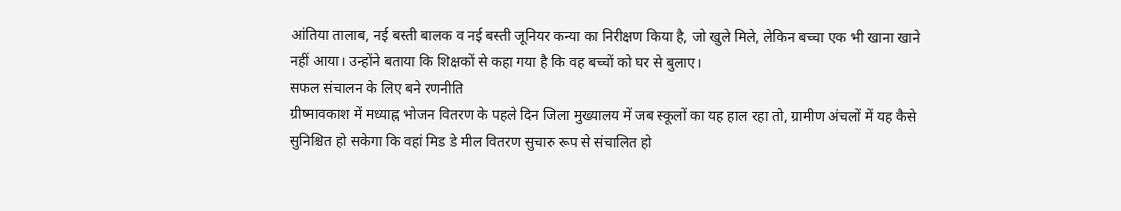आंतिया तालाब, नई बस्ती बालक व नई बस्ती जूनियर कन्या का निरीक्षण किया है, जो खुले मिले, लेकिन बच्चा एक भी खाना खाने नहीं आया। उन्होंने बताया कि शिक्षकों से कहा गया है कि वह बच्चों को घर से बुलाए।
सफल संचालन के लिए बने रणनीति
ग्रीष्मावकाश में मध्याह्न भोजन वितरण के पहले दिन जिला मुख्यालय में जब स्कूलों का यह हाल रहा तो, ग्रामीण अंचलों में यह कैसे सुनिश्चित हो सकेगा कि वहां मिड डे मील वितरण सुचारु रूप से संचालित हो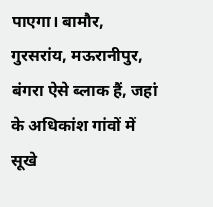पाएगा। बामौर, गुरसरांय, मऊरानीपुर, बंगरा ऐसे ब्लाक हैं, जहां के अधिकांश गांवों में सूखे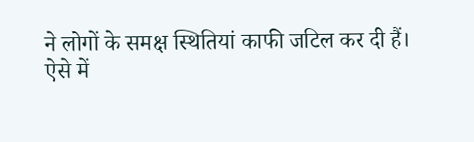ने लोगों के समक्ष स्थितियां काफी जटिल कर दी हैं।
ऐसे में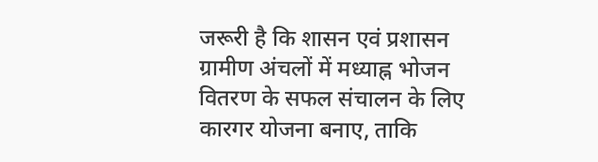जरूरी है कि शासन एवं प्रशासन ग्रामीण अंचलों में मध्याह्न भोजन वितरण के सफल संचालन के लिए कारगर योजना बनाए, ताकि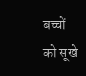बच्चों को सूखे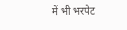में भी भरपेट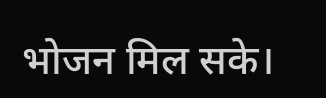भोजन मिल सके।